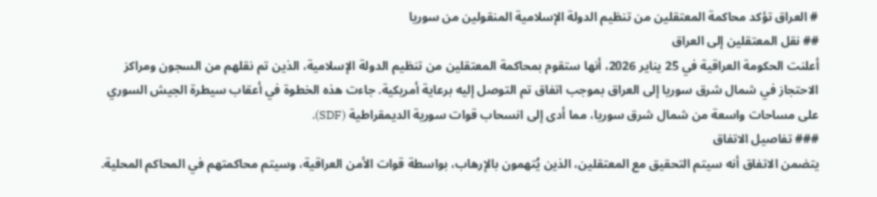# العراق تؤكد محاكمة المعتقلين من تنظيم الدولة الإسلامية المنقولين من سوريا
## نقل المعتقلين إلى العراق
أعلنت الحكومة العراقية في 25 يناير 2026، أنها ستقوم بمحاكمة المعتقلين من تنظيم الدولة الإسلامية، الذين تم نقلهم من السجون ومراكز الاحتجاز في شمال شرق سوريا إلى العراق بموجب اتفاق تم التوصل إليه برعاية أمريكية. جاءت هذه الخطوة في أعقاب سيطرة الجيش السوري على مساحات واسعة من شمال شرق سوريا، مما أدى إلى انسحاب قوات سورية الديمقراطية (SDF).
### تفاصيل الاتفاق
يتضمن الاتفاق أنه سيتم التحقيق مع المعتقلين، الذين يُتهمون بالإرهاب، بواسطة قوات الأمن العراقية، وسيتم محاكمتهم في المحاكم المحلية.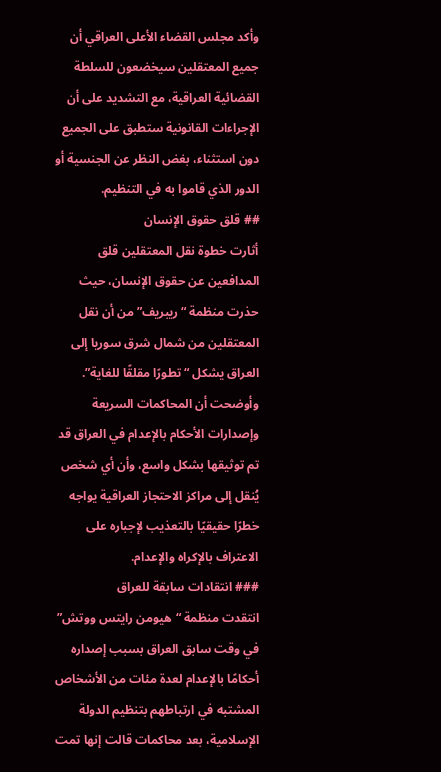وأكد مجلس القضاء الأعلى العراقي أن جميع المعتقلين سيخضعون للسلطة القضائية العراقية، مع التشديد على أن الإجراءات القانونية ستطبق على الجميع دون استثناء، بغض النظر عن الجنسية أو الدور الذي قاموا به في التنظيم.
## قلق حقوق الإنسان
أثارت خطوة نقل المعتقلين قلق المدافعين عن حقوق الإنسان، حيث حذرت منظمة “ريبريف” من أن نقل المعتقلين من شمال شرق سوريا إلى العراق يشكل “تطورًا مقلقًا للغاية”. وأوضحت أن المحاكمات السريعة وإصدارات الأحكام بالإعدام في العراق قد تم توثيقها بشكل واسع، وأن أي شخص يُنقل إلى مراكز الاحتجاز العراقية يواجه خطرًا حقيقيًا بالتعذيب لإجباره على الاعتراف بالإكراه والإعدام.
### انتقادات سابقة للعراق
انتقدت منظمة “هيومن رايتس ووتش” في وقت سابق العراق بسبب إصداره أحكامًا بالإعدام لعدة مئات من الأشخاص المشتبه في ارتباطهم بتنظيم الدولة الإسلامية، بعد محاكمات قالت إنها تمت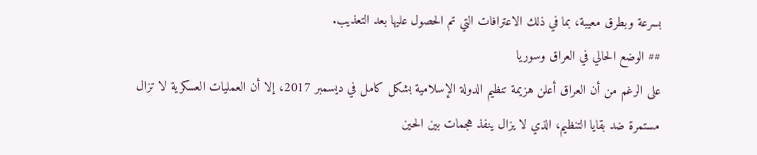بسرعة وبطرق معيبة، بما في ذلك الاعترافات التي تم الحصول عليها بعد التعذيب.
## الوضع الحالي في العراق وسوريا
على الرغم من أن العراق أعلن هزيمة تنظيم الدولة الإسلامية بشكل كامل في ديسمبر 2017، إلا أن العمليات العسكرية لا تزال مستمرة ضد بقايا التنظيم، الذي لا يزال ينفذ هجمات بين الحين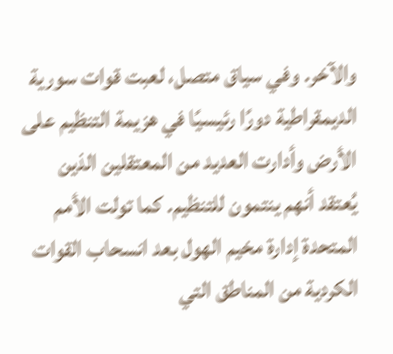والآخر. وفي سياق متصل، لعبت قوات سورية الديمقراطية دورًا رئيسيًا في هزيمة التنظيم على الأرض وأدارت العديد من المعتقلين الذين يُعتقد أنهم ينتمون للتنظيم. كما تولت الأمم المتحدة إدارة مخيم الهول بعد انسحاب القوات الكردية من المناطق التي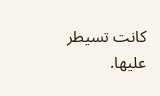كانت تسيطر عليها.